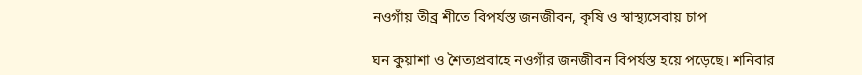নওগাঁয় তীব্র শীতে বিপর্যস্ত জনজীবন, কৃষি ও স্বাস্থ্যসেবায় চাপ

ঘন কুয়াশা ও শৈত্যপ্রবাহে নওগাঁর জনজীবন বিপর্যস্ত হয়ে পড়েছে। শনিবার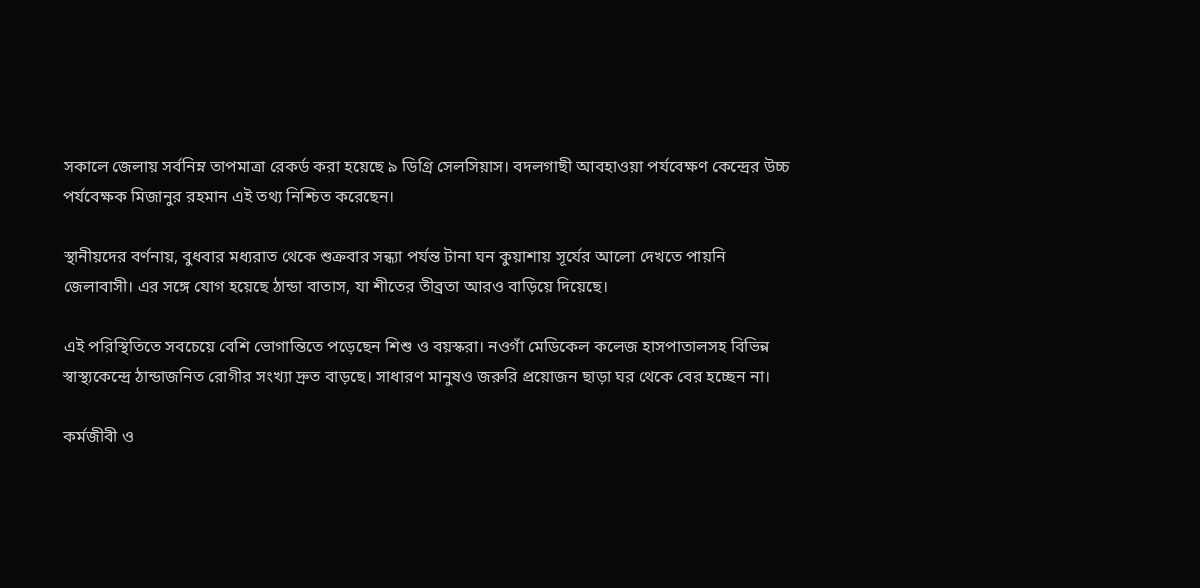সকালে জেলায় সর্বনিম্ন তাপমাত্রা রেকর্ড করা হয়েছে ৯ ডিগ্রি সেলসিয়াস। বদলগাছী আবহাওয়া পর্যবেক্ষণ কেন্দ্রের উচ্চ পর্যবেক্ষক মিজানুর রহমান এই তথ্য নিশ্চিত করেছেন।

স্থানীয়দের বর্ণনায়, বুধবার মধ্যরাত থেকে শুক্রবার সন্ধ্যা পর্যন্ত টানা ঘন কুয়াশায় সূর্যের আলো দেখতে পায়নি জেলাবাসী। এর সঙ্গে যোগ হয়েছে ঠান্ডা বাতাস, যা শীতের তীব্রতা আরও বাড়িয়ে দিয়েছে।

এই পরিস্থিতিতে সবচেয়ে বেশি ভোগান্তিতে পড়েছেন শিশু ও বয়স্করা। নওগাঁ মেডিকেল কলেজ হাসপাতালসহ বিভিন্ন স্বাস্থ্যকেন্দ্রে ঠান্ডাজনিত রোগীর সংখ্যা দ্রুত বাড়ছে। সাধারণ মানুষও জরুরি প্রয়োজন ছাড়া ঘর থেকে বের হচ্ছেন না।

কর্মজীবী ও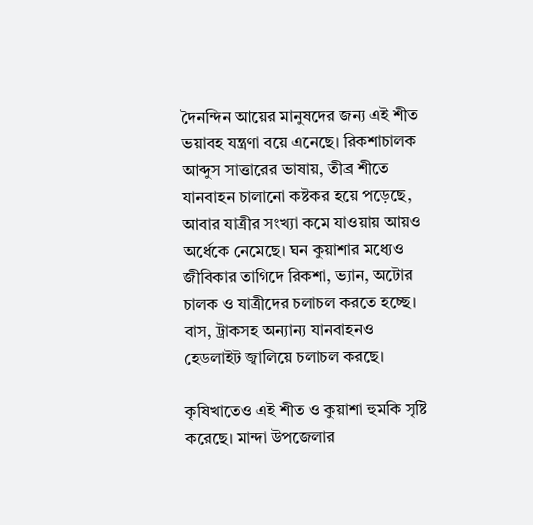দৈনন্দিন আয়ের মানুষদের জন্য এই শীত ভয়াবহ যন্ত্রণা বয়ে এনেছে। রিকশাচালক আব্দুস সাত্তারের ভাষায়, তীব্র শীতে যানবাহন চালানো কষ্টকর হয়ে পড়েছে, আবার যাত্রীর সংখ্যা কমে যাওয়ায় আয়ও অর্ধেকে নেমেছে। ঘন কুয়াশার মধ্যেও জীবিকার তাগিদে রিকশা, ভ্যান, অটোর চালক ও যাত্রীদের চলাচল করতে হচ্ছে। বাস, ট্রাকসহ অন্যান্য যানবাহনও হেডলাইট জ্বালিয়ে চলাচল করছে।

কৃষিখাতেও এই শীত ও কুয়াশা হুমকি সৃষ্টি করেছে। মান্দা উপজেলার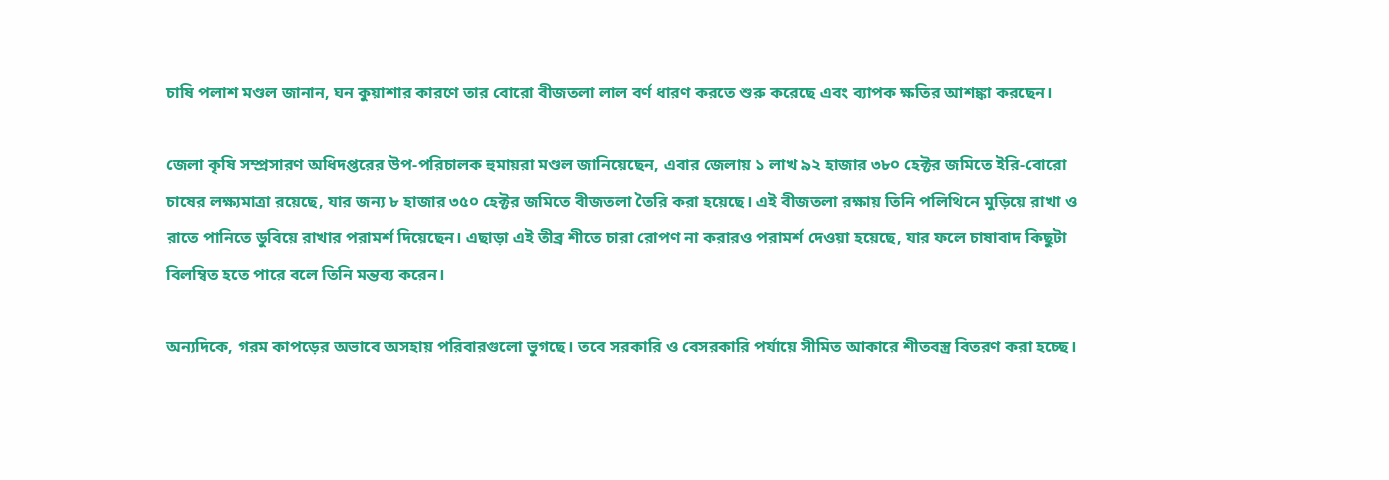চাষি পলাশ মণ্ডল জানান, ঘন কুয়াশার কারণে তার বোরো বীজতলা লাল বর্ণ ধারণ করতে শুরু করেছে এবং ব্যাপক ক্ষতির আশঙ্কা করছেন।

জেলা কৃষি সম্প্রসারণ অধিদপ্তরের উপ-পরিচালক হুমায়রা মণ্ডল জানিয়েছেন, এবার জেলায় ১ লাখ ৯২ হাজার ৩৮০ হেক্টর জমিতে ইরি-বোরো চাষের লক্ষ্যমাত্রা রয়েছে, যার জন্য ৮ হাজার ৩৫০ হেক্টর জমিতে বীজতলা তৈরি করা হয়েছে। এই বীজতলা রক্ষায় তিনি পলিথিনে মুড়িয়ে রাখা ও রাতে পানিতে ডুবিয়ে রাখার পরামর্শ দিয়েছেন। এছাড়া এই তীব্র শীতে চারা রোপণ না করারও পরামর্শ দেওয়া হয়েছে, যার ফলে চাষাবাদ কিছুটা বিলম্বিত হতে পারে বলে তিনি মন্তব্য করেন।

অন্যদিকে, গরম কাপড়ের অভাবে অসহায় পরিবারগুলো ভুগছে। তবে সরকারি ও বেসরকারি পর্যায়ে সীমিত আকারে শীতবস্ত্র বিতরণ করা হচ্ছে।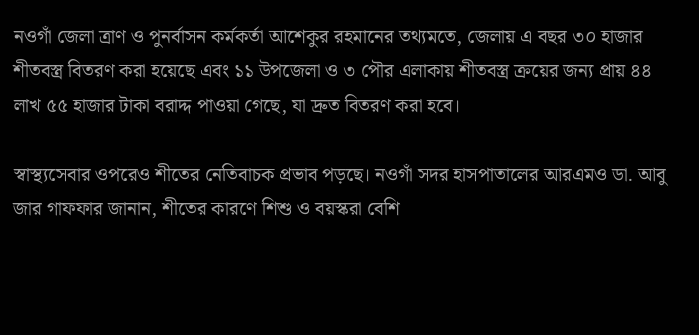নওগাঁ জেলা ত্রাণ ও পুনর্বাসন কর্মকর্তা আশেকুর রহমানের তথ্যমতে, জেলায় এ বছর ৩০ হাজার শীতবস্ত্র বিতরণ করা হয়েছে এবং ১১ উপজেলা ও ৩ পৌর এলাকায় শীতবস্ত্র ক্রয়ের জন্য প্রায় ৪৪ লাখ ৫৫ হাজার টাকা বরাদ্দ পাওয়া গেছে, যা দ্রুত বিতরণ করা হবে।

স্বাস্থ্যসেবার ওপরেও শীতের নেতিবাচক প্রভাব পড়ছে। নওগাঁ সদর হাসপাতালের আরএমও ডা. আবু জার গাফফার জানান, শীতের কারণে শিশু ও বয়স্করা বেশি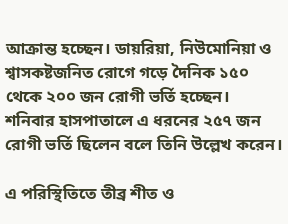আক্রান্ত হচ্ছেন। ডায়রিয়া, নিউমোনিয়া ও শ্বাসকষ্টজনিত রোগে গড়ে দৈনিক ১৫০ থেকে ২০০ জন রোগী ভর্তি হচ্ছেন। শনিবার হাসপাতালে এ ধরনের ২৫৭ জন রোগী ভর্তি ছিলেন বলে তিনি উল্লেখ করেন।

এ পরিস্থিতিতে তীব্র শীত ও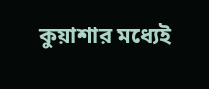কুয়াশার মধ্যেই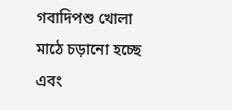গবাদিপশু খোলা মাঠে চড়ানো হচ্ছে এবং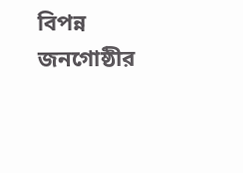বিপন্ন জনগোষ্ঠীর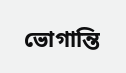ভোগান্তি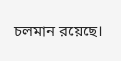চলমান রয়েছে।